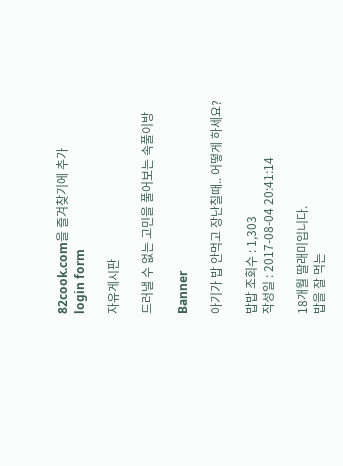82cook.com을 즐겨찾기에 추가
login form

자유게시판

드러낼 수 없는 고민을 풀어보는 속풀이방

Banner

아기가 밥 안먹고 장난칠때.. 어떻게 하세요?

밥밥 조회수 : 1,303
작성일 : 2017-08-04 20:41:14

18개월 딸래미입니다.
밥을 잘 먹는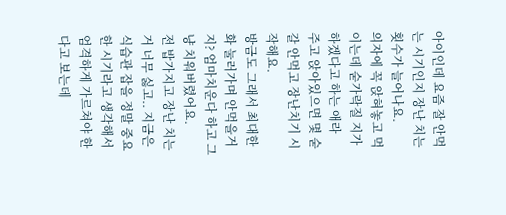아이인데 요즘 잘 안먹는 시기인지 장난 치는 횟수가 늘어나요.
의자에 꼭 앉혀놓고 먹이는데 숟가락질 지가 하겠다고 하는 애라
주고 앉아있으면 몇 숟갈 안먹고 장난치기 시작해요.
방금도 그래서 최대한 화 눌러가며 안먹을거지? 엄마치운다 하고 그냥 치워버렸어요.
전 밥가지고 장난 치는거 너무 싫고.. 지금은 식습관 잡을 정말 중요한 시기라고 생각해서 엄격하게 가르쳐야 한다고 보는데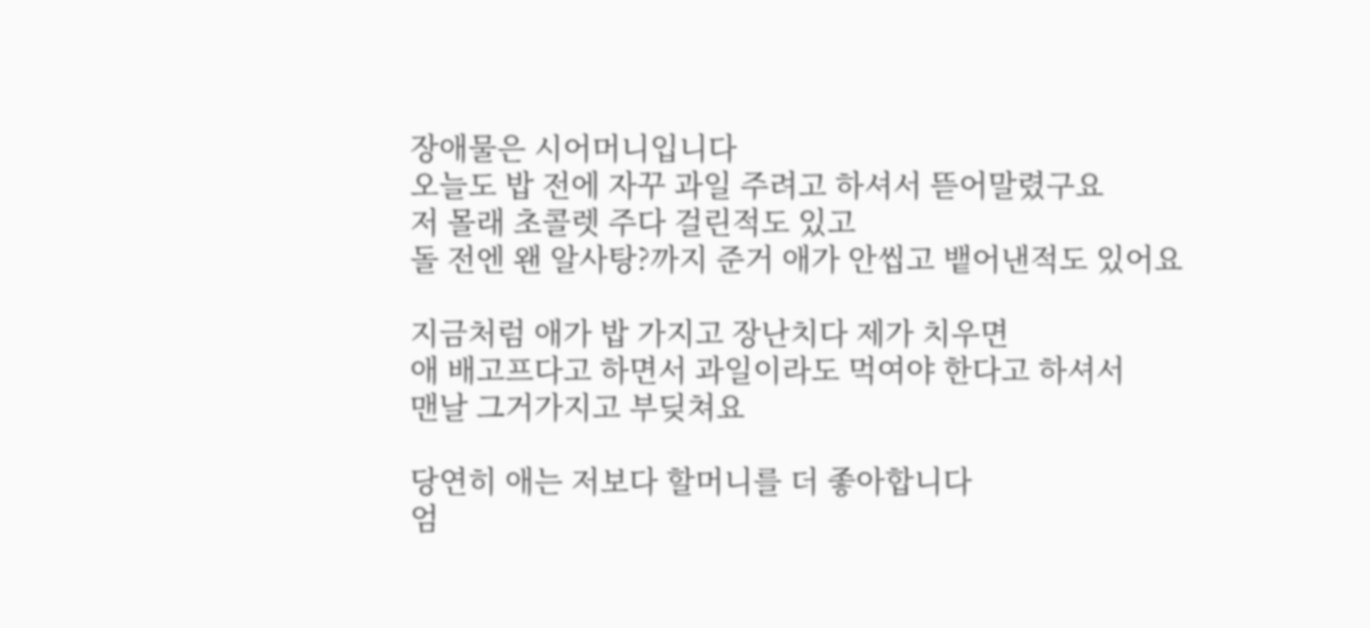장애물은 시어머니입니다
오늘도 밥 전에 자꾸 과일 주려고 하셔서 뜯어말렸구요
저 몰래 초콜렛 주다 걸린적도 있고
돌 전엔 왠 알사탕?까지 준거 애가 안씹고 뱉어낸적도 있어요

지금처럼 애가 밥 가지고 장난치다 제가 치우면
애 배고프다고 하면서 과일이라도 먹여야 한다고 하셔서
맨날 그거가지고 부딪쳐요

당연히 애는 저보다 할머니를 더 좋아합니다
엄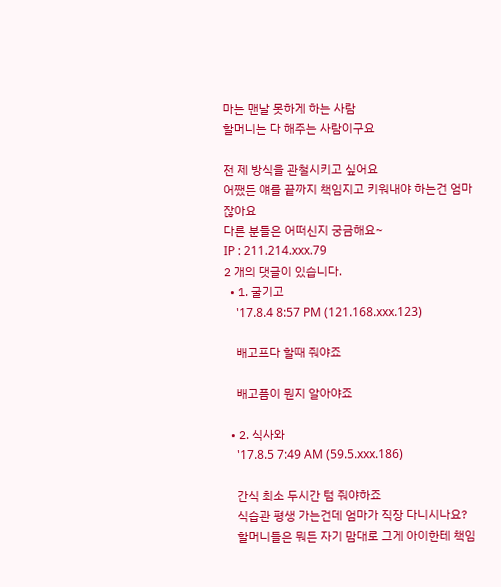마는 맨날 못하게 하는 사람
할머니는 다 해주는 사람이구요

전 제 방식을 관철시키고 싶어요
어쨌든 얘를 끝까지 책임지고 키워내야 하는건 엄마잖아요
다른 분들은 어떠신지 궁금해요~
IP : 211.214.xxx.79
2 개의 댓글이 있습니다.
  • 1. 굴기고
    '17.8.4 8:57 PM (121.168.xxx.123)

    배고프다 할때 줘야죠

    배고픔이 뭔지 알아야죠

  • 2. 식사와
    '17.8.5 7:49 AM (59.5.xxx.186)

    간식 최소 두시간 텀 줘야하죠
    식습관 평생 가는건데 엄마가 직장 다니시나요?
    할머니들은 뭐든 자기 맘대로 그게 아이한테 책임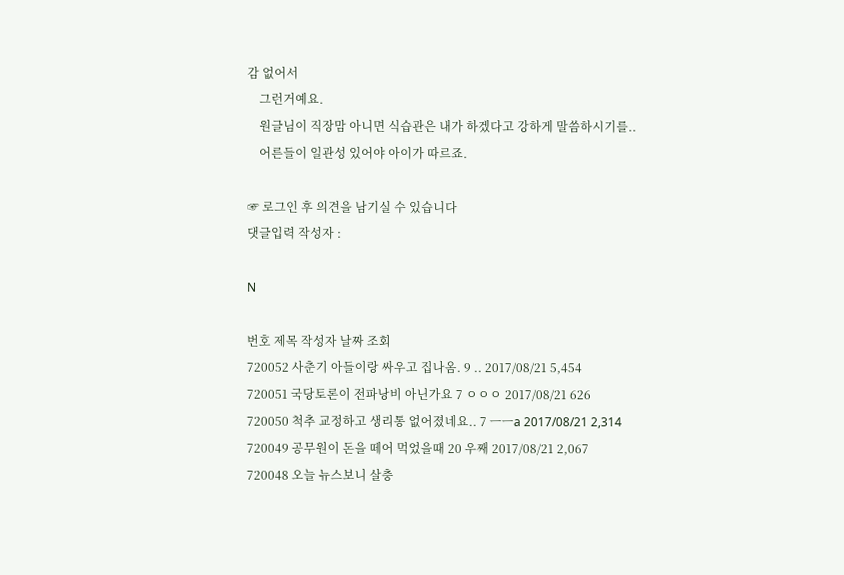감 없어서
    그런거예요.
    원글님이 직장맘 아니면 식습관은 내가 하겠다고 강하게 말씀하시기를..
    어른들이 일관성 있어야 아이가 따르죠.

☞ 로그인 후 의견을 남기실 수 있습니다
댓글입력 작성자 :

N

번호 제목 작성자 날짜 조회
720052 사춘기 아들이랑 싸우고 집나옴. 9 .. 2017/08/21 5,454
720051 국당토론이 전파낭비 아닌가요 7 ㅇㅇㅇ 2017/08/21 626
720050 척추 교정하고 생리통 없어졌네요.. 7 ㅡㅡa 2017/08/21 2,314
720049 공무원이 돈을 떼어 먹었을때 20 우째 2017/08/21 2,067
720048 오늘 뉴스보니 살충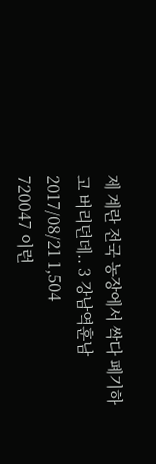제 계란 전국 농장에서 싹다 폐기하고 버리던데.. 3 강남역훈남 2017/08/21 1,504
720047 이런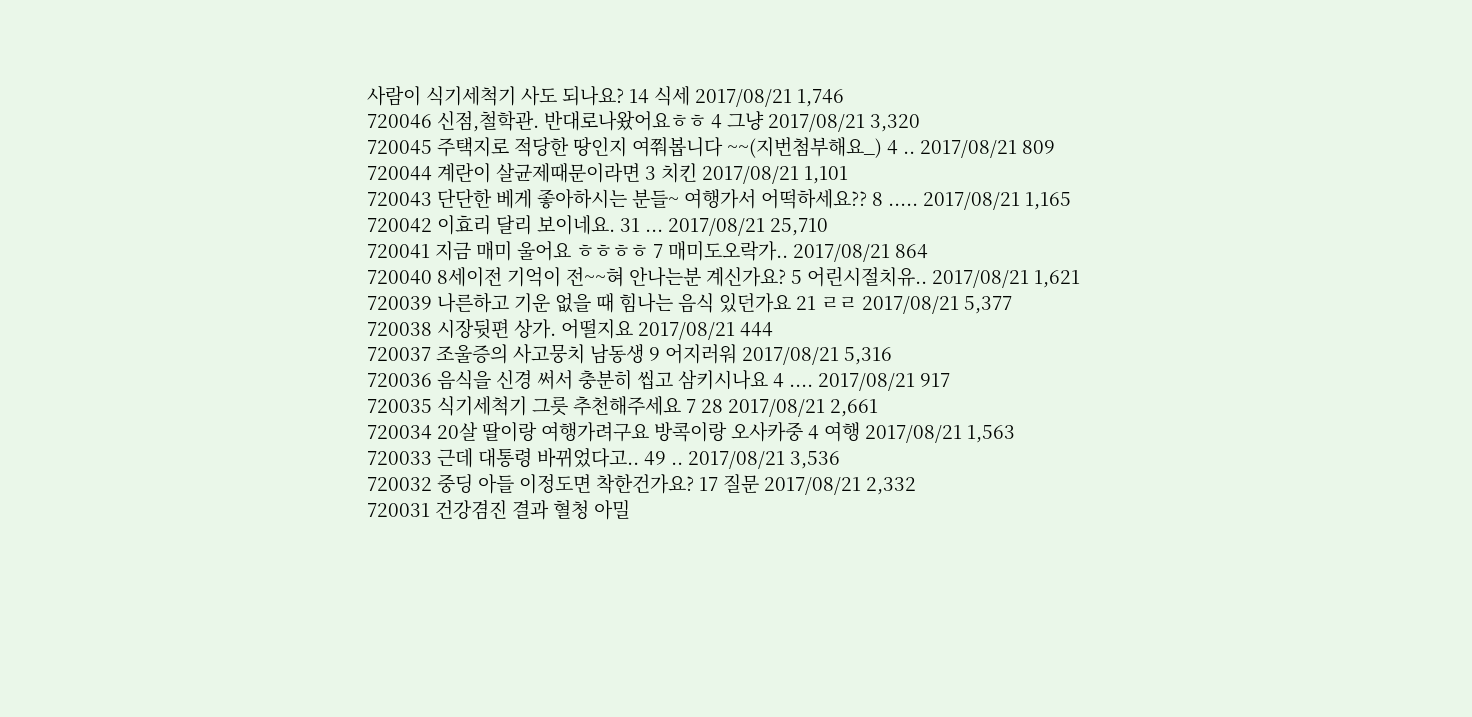사람이 식기세척기 사도 되나요? 14 식세 2017/08/21 1,746
720046 신점,철학관. 반대로나왔어요ㅎㅎ 4 그냥 2017/08/21 3,320
720045 주택지로 적당한 땅인지 여쭤봅니다 ~~(지번첨부해요_) 4 .. 2017/08/21 809
720044 계란이 살균제때문이라면 3 치킨 2017/08/21 1,101
720043 단단한 베게 좋아하시는 분들~ 여행가서 어떡하세요?? 8 ..... 2017/08/21 1,165
720042 이효리 달리 보이네요. 31 ... 2017/08/21 25,710
720041 지금 매미 울어요 ㅎㅎㅎㅎ 7 매미도오락가.. 2017/08/21 864
720040 8세이전 기억이 전~~혀 안나는분 계신가요? 5 어린시절치유.. 2017/08/21 1,621
720039 나른하고 기운 없을 때 힘나는 음식 있던가요 21 ㄹㄹ 2017/08/21 5,377
720038 시장뒷편 상가. 어떨지요 2017/08/21 444
720037 조울증의 사고뭉치 남동생 9 어지러워 2017/08/21 5,316
720036 음식을 신경 써서 충분히 씹고 삼키시나요 4 .... 2017/08/21 917
720035 식기세척기 그릇 추천해주세요 7 28 2017/08/21 2,661
720034 20살 딸이랑 여행가려구요 방콕이랑 오사카중 4 여행 2017/08/21 1,563
720033 근데 대통령 바뀌었다고.. 49 .. 2017/08/21 3,536
720032 중딩 아들 이정도면 착한건가요? 17 질문 2017/08/21 2,332
720031 건강겸진 결과 혈청 아밀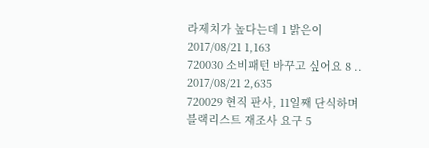라제치가 높다는데 1 밝은이 2017/08/21 1,163
720030 소비패턴 바꾸고 싶어요 8 .. 2017/08/21 2,635
720029 현직 판사, 11일째 단식하며 블랙리스트 재조사 요구 5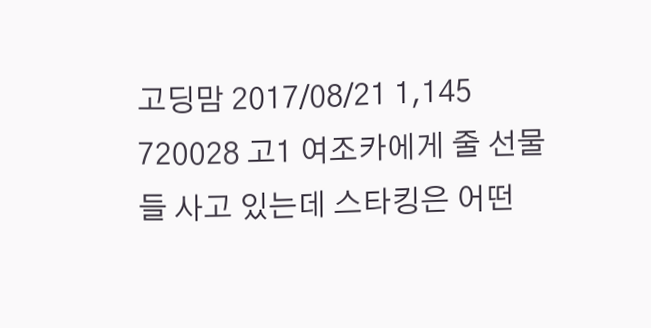고딩맘 2017/08/21 1,145
720028 고1 여조카에게 줄 선물들 사고 있는데 스타킹은 어떤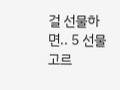걸 선물하면.. 5 선물 고르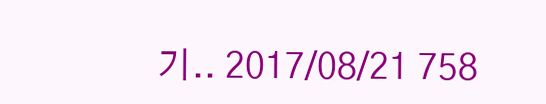기.. 2017/08/21 758